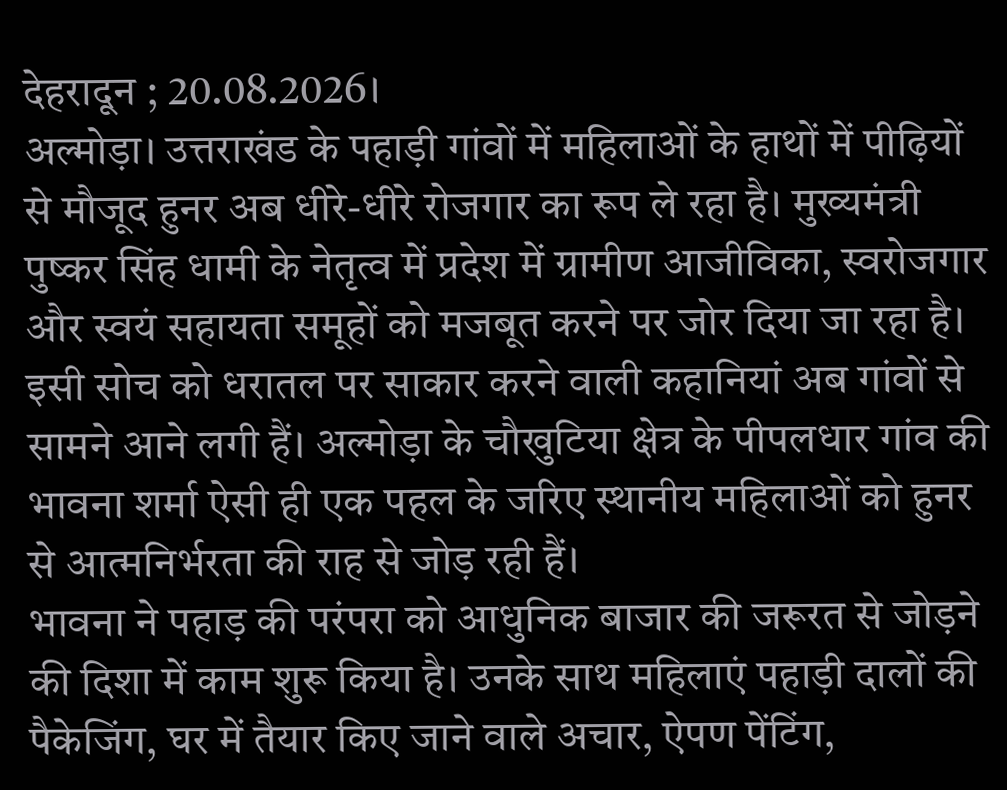देहरादून ; 20.08.2026।
अल्मोड़ा। उत्तराखंड के पहाड़ी गांवों में महिलाओं के हाथों में पीढ़ियों से मौजूद हुनर अब धीरे-धीरे रोजगार का रूप ले रहा है। मुख्यमंत्री पुष्कर सिंह धामी के नेतृत्व में प्रदेश में ग्रामीण आजीविका, स्वरोजगार और स्वयं सहायता समूहों को मजबूत करने पर जोर दिया जा रहा है। इसी सोच को धरातल पर साकार करने वाली कहानियां अब गांवों से सामने आने लगी हैं। अल्मोड़ा के चौखुटिया क्षेत्र के पीपलधार गांव की भावना शर्मा ऐसी ही एक पहल के जरिए स्थानीय महिलाओं को हुनर से आत्मनिर्भरता की राह से जोड़ रही हैं।
भावना ने पहाड़ की परंपरा को आधुनिक बाजार की जरूरत से जोड़ने की दिशा में काम शुरू किया है। उनके साथ महिलाएं पहाड़ी दालों की पैकेजिंग, घर में तैयार किए जाने वाले अचार, ऐपण पेंटिंग,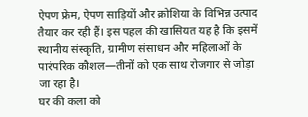ऐपण फ्रेम, ऐपण साड़ियों और क्रोशिया के विभिन्न उत्पाद तैयार कर रही हैं। इस पहल की खासियत यह है कि इसमें स्थानीय संस्कृति, ग्रामीण संसाधन और महिलाओं के पारंपरिक कौशल—तीनों को एक साथ रोजगार से जोड़ा जा रहा है।
घर की कला को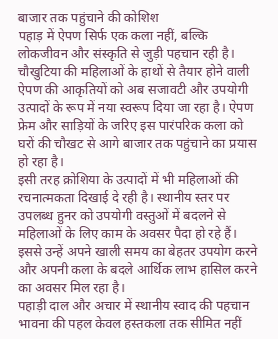बाजार तक पहुंचाने की कोशिश
पहाड़ में ऐपण सिर्फ एक कला नहीं, बल्कि लोकजीवन और संस्कृति से जुड़ी पहचान रही है। चौखुटिया की महिलाओं के हाथों से तैयार होने वाली ऐपण की आकृतियों को अब सजावटी और उपयोगी उत्पादों के रूप में नया स्वरूप दिया जा रहा है। ऐपण फ्रेम और साड़ियों के जरिए इस पारंपरिक कला को घरों की चौखट से आगे बाजार तक पहुंचाने का प्रयास हो रहा है।
इसी तरह क्रोशिया के उत्पादों में भी महिलाओं की रचनात्मकता दिखाई दे रही है। स्थानीय स्तर पर उपलब्ध हुनर को उपयोगी वस्तुओं में बदलने से महिलाओं के लिए काम के अवसर पैदा हो रहे हैं। इससे उन्हें अपने खाली समय का बेहतर उपयोग करने और अपनी कला के बदले आर्थिक लाभ हासिल करने का अवसर मिल रहा है।
पहाड़ी दाल और अचार में स्थानीय स्वाद की पहचान
भावना की पहल केवल हस्तकला तक सीमित नहीं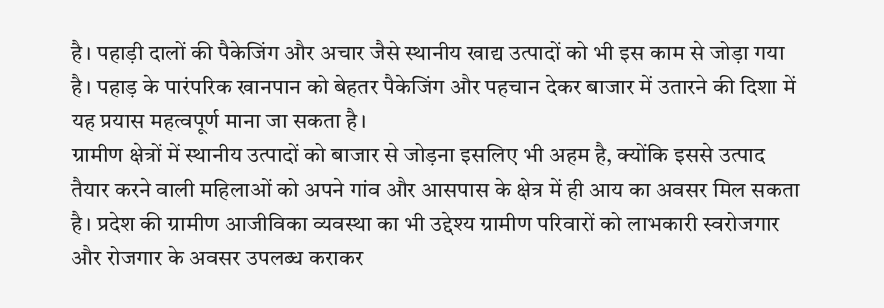है। पहाड़ी दालों की पैकेजिंग और अचार जैसे स्थानीय खाद्य उत्पादों को भी इस काम से जोड़ा गया है। पहाड़ के पारंपरिक खानपान को बेहतर पैकेजिंग और पहचान देकर बाजार में उतारने की दिशा में यह प्रयास महत्वपूर्ण माना जा सकता है।
ग्रामीण क्षेत्रों में स्थानीय उत्पादों को बाजार से जोड़ना इसलिए भी अहम है, क्योंकि इससे उत्पाद तैयार करने वाली महिलाओं को अपने गांव और आसपास के क्षेत्र में ही आय का अवसर मिल सकता है। प्रदेश की ग्रामीण आजीविका व्यवस्था का भी उद्देश्य ग्रामीण परिवारों को लाभकारी स्वरोजगार और रोजगार के अवसर उपलब्ध कराकर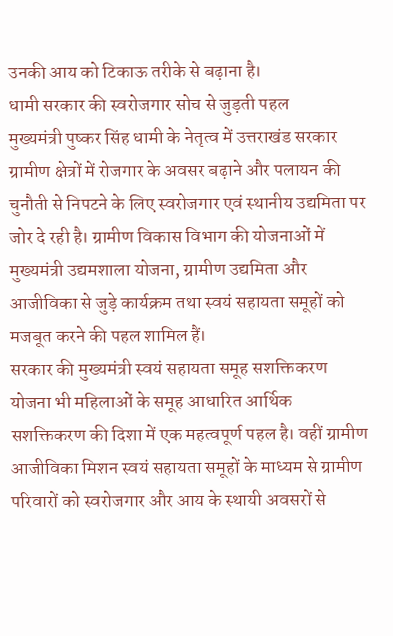उनकी आय को टिकाऊ तरीके से बढ़ाना है।
धामी सरकार की स्वरोजगार सोच से जुड़ती पहल
मुख्यमंत्री पुष्कर सिंह धामी के नेतृत्व में उत्तराखंड सरकार ग्रामीण क्षेत्रों में रोजगार के अवसर बढ़ाने और पलायन की चुनौती से निपटने के लिए स्वरोजगार एवं स्थानीय उद्यमिता पर जोर दे रही है। ग्रामीण विकास विभाग की योजनाओं में मुख्यमंत्री उद्यमशाला योजना, ग्रामीण उद्यमिता और आजीविका से जुड़े कार्यक्रम तथा स्वयं सहायता समूहों को मजबूत करने की पहल शामिल हैं।
सरकार की मुख्यमंत्री स्वयं सहायता समूह सशक्तिकरण योजना भी महिलाओं के समूह आधारित आर्थिक सशक्तिकरण की दिशा में एक महत्वपूर्ण पहल है। वहीं ग्रामीण आजीविका मिशन स्वयं सहायता समूहों के माध्यम से ग्रामीण परिवारों को स्वरोजगार और आय के स्थायी अवसरों से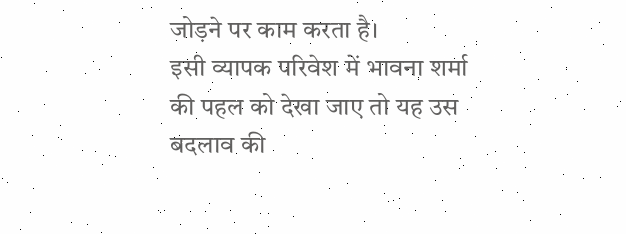जोड़ने पर काम करता है।
इसी व्यापक परिवेश में भावना शर्मा की पहल को देखा जाए तो यह उस बदलाव की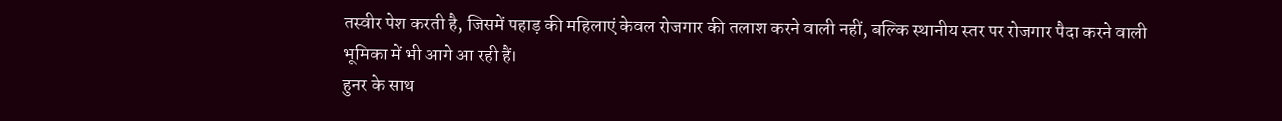तस्वीर पेश करती है, जिसमें पहाड़ की महिलाएं केवल रोजगार की तलाश करने वाली नहीं, बल्कि स्थानीय स्तर पर रोजगार पैदा करने वाली भूमिका में भी आगे आ रही हैं।
हुनर के साथ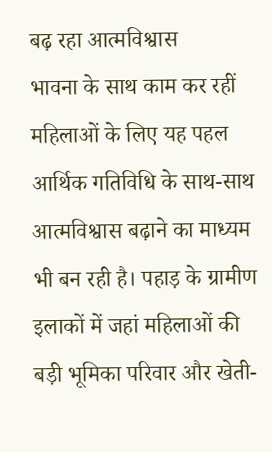बढ़ रहा आत्मविश्वास
भावना के साथ काम कर रहीं महिलाओं के लिए यह पहल आर्थिक गतिविधि के साथ-साथ आत्मविश्वास बढ़ाने का माध्यम भी बन रही है। पहाड़ के ग्रामीण इलाकों में जहां महिलाओं की बड़ी भूमिका परिवार और खेती-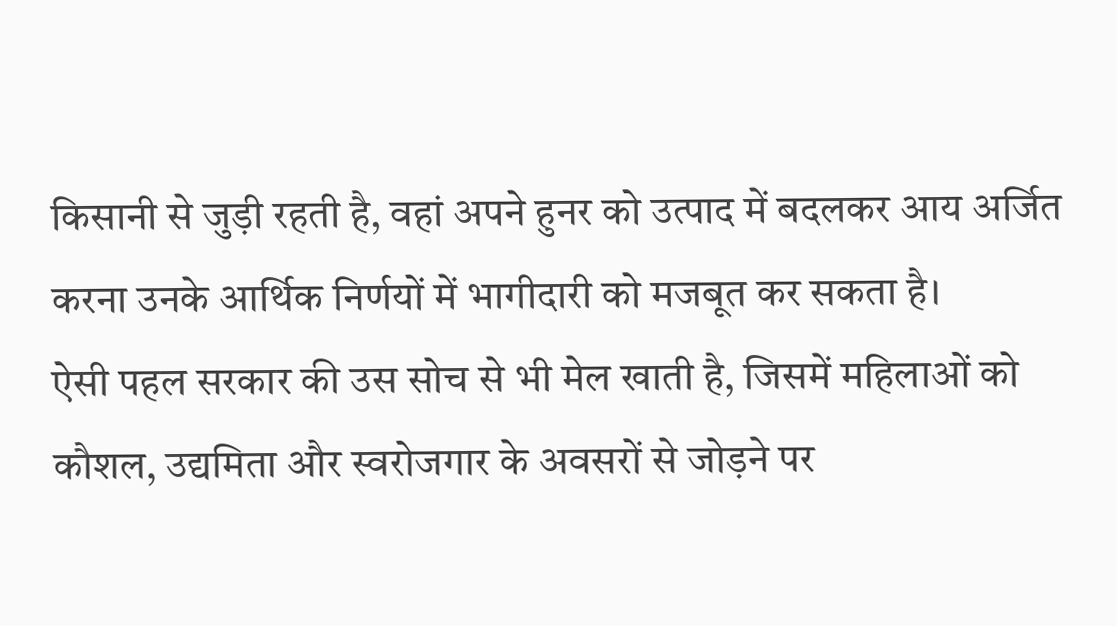किसानी से जुड़ी रहती है, वहां अपने हुनर को उत्पाद में बदलकर आय अर्जित करना उनके आर्थिक निर्णयों में भागीदारी को मजबूत कर सकता है।
ऐसी पहल सरकार की उस सोच से भी मेल खाती है, जिसमें महिलाओं को कौशल, उद्यमिता और स्वरोजगार के अवसरों से जोड़ने पर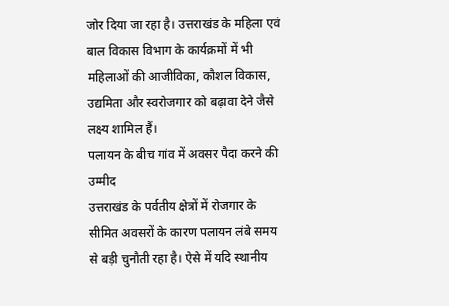जोर दिया जा रहा है। उत्तराखंड के महिला एवं बाल विकास विभाग के कार्यक्रमों में भी महिलाओं की आजीविका, कौशल विकास, उद्यमिता और स्वरोजगार को बढ़ावा देने जैसे लक्ष्य शामिल हैं।
पलायन के बीच गांव में अवसर पैदा करने की उम्मीद
उत्तराखंड के पर्वतीय क्षेत्रों में रोजगार के सीमित अवसरों के कारण पलायन लंबे समय से बड़ी चुनौती रहा है। ऐसे में यदि स्थानीय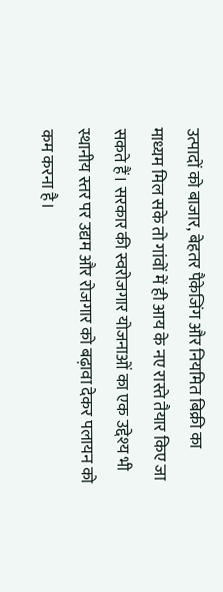उत्पादों को बाजार, बेहतर पैकेजिंग और नियमित बिक्री का माध्यम मिल सके तो गांवों में ही आय के नए रास्ते तैयार किए जा सकते हैं। सरकार की स्वरोजगार योजनाओं का एक उद्देश्य भी स्थानीय स्तर पर उद्यम और रोजगार को बढ़ावा देकर पलायन को कम करना है।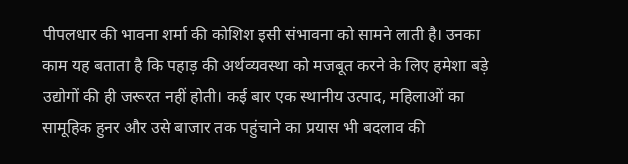पीपलधार की भावना शर्मा की कोशिश इसी संभावना को सामने लाती है। उनका काम यह बताता है कि पहाड़ की अर्थव्यवस्था को मजबूत करने के लिए हमेशा बड़े उद्योगों की ही जरूरत नहीं होती। कई बार एक स्थानीय उत्पाद, महिलाओं का सामूहिक हुनर और उसे बाजार तक पहुंचाने का प्रयास भी बदलाव की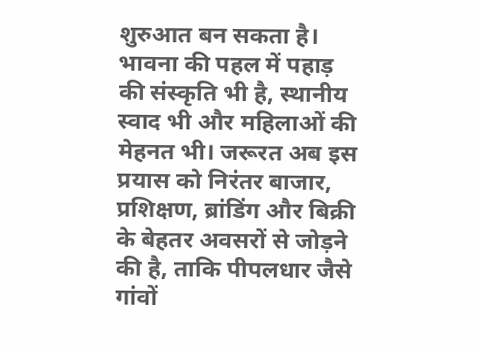शुरुआत बन सकता है।
भावना की पहल में पहाड़ की संस्कृति भी है, स्थानीय स्वाद भी और महिलाओं की मेहनत भी। जरूरत अब इस प्रयास को निरंतर बाजार, प्रशिक्षण, ब्रांडिंग और बिक्री के बेहतर अवसरों से जोड़ने की है, ताकि पीपलधार जैसे गांवों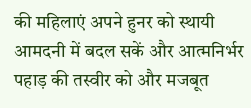की महिलाएं अपने हुनर को स्थायी आमदनी में बदल सकें और आत्मनिर्भर पहाड़ की तस्वीर को और मजबूत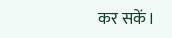कर सकें।